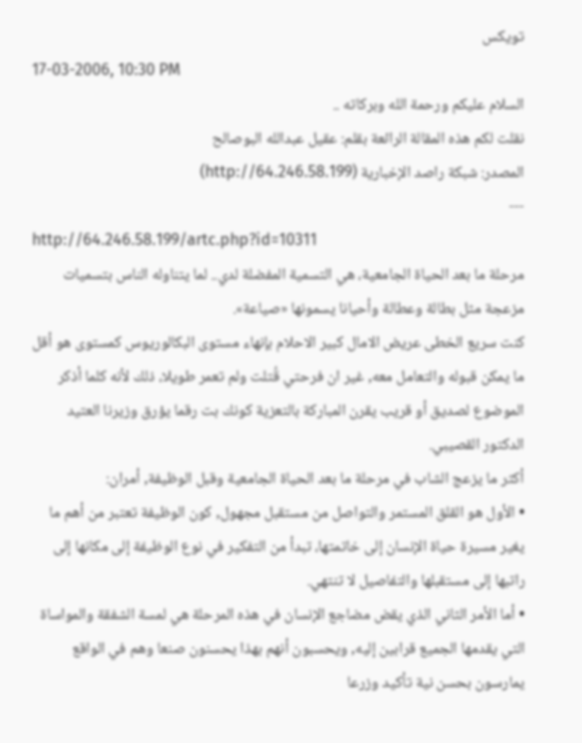تويكس
17-03-2006, 10:30 PM
السلام عليكم ورحمة الله وبركاته ..
نقلت لكم هذه المقالة الرائعة بقلم: عقيل عبدالله البوصالح
المصدر: شبكة راصد الإخبارية (http://64.246.58.199)
---
http://64.246.58.199/artc.php?id=10311
مرحلة ما بعد الحياة الجامعية، هي التسمية المفضلة لدي.. لما يتناوله الناس بتسميات مزعجة مثل بطالة وعطالة وأحيانا يسمونها «صياعة».
كنت سريع الخطى عريض الامال كبير الاحلام بإنهاء مستوى البكالوريوس كمستوى هو أقل ما يمكن قبوله والتعامل معه, غير ان فرحتي قُتلت ولم تعمر طويلا، ذلك لأنه كلما أذكر الموضوع لصديق أو قريب يقرن المباركة بالتعزية كونك بت رقما يؤرق وزيرنا العتيد الدكتور القصيبي.
أكثر ما يزعج الشاب في مرحلة ما بعد الحياة الجامعية وقبل الوظيفة, أمران:
• الأول هو القلق المستمر والتواصل من مستقبل مجهول, كون الوظيفة تعتبر من أهم ما يغير مسيرة حياة الإنسان إلى خاتمتها، تبدأ من التفكير في نوع الوظيفة إلى مكانها إلى راتبها إلى مستقبلها والتفاصيل لا تنتهي.
• أما الأمر الثاني الذي يقض مضاجع الإنسان في هذه المرحلة هي لمسة الشفقة والمواساة التي يقدمها الجميع قرابين إليه, ويحسبون أنهم بهذا يحسنون صنعا وهم في الواقع يمارسون بحسن نية تأكيد وزرعا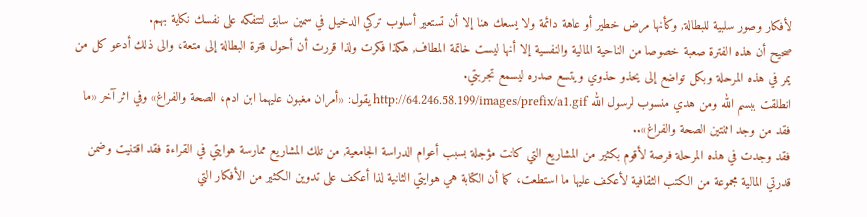لأفكار وصور سلبية للبطالة, وكأنها مرض خطير أو عاهة دائمة ولا يسعك هنا إلا أن تستعير أسلوب تركي الدخيل في سمين سابق لتتفكه على نفسك نكاية بهم.
صحيح أن هذه الفترة صعبة خصوصا من الناحية المالية والنفسية إلا أنها ليست خاتمة المطاف, هكذا فكرت ولذا قررت أن أحول فترة البطالة إلى متعة، والى ذلك أدعو كل من يمر في هذه المرحلة وبكل تواضع إلى يحذو حذوي ويتسع صدره ليسمع تجربتي.
انطلقت ببسم الله ومن هدي منسوب لرسول الله http://64.246.58.199/images/prefix/a1.gif يقول: «أمران مغبون عليهما ابن ادم، الصحة والفراغ» وفي اثر آخر «ما فقد من وجد اثنتين الصحة والفراغ»..
فقد وجدت في هذه المرحلة فرصة لأقوم بكثير من المشاريع التي كانت مؤجلة بسبب أعوام الدراسة الجامعية, من تلك المشاريع ممارسة هوايتي في القراءة فقد اقتنيت وضمن قدرتي المالية مجموعة من الكتب الثقافية لأعكف عليها ما استطعت، كما أن الكتابة هي هوايتي الثانية لذا أعكف على تدوين الكثير من الأفكار التي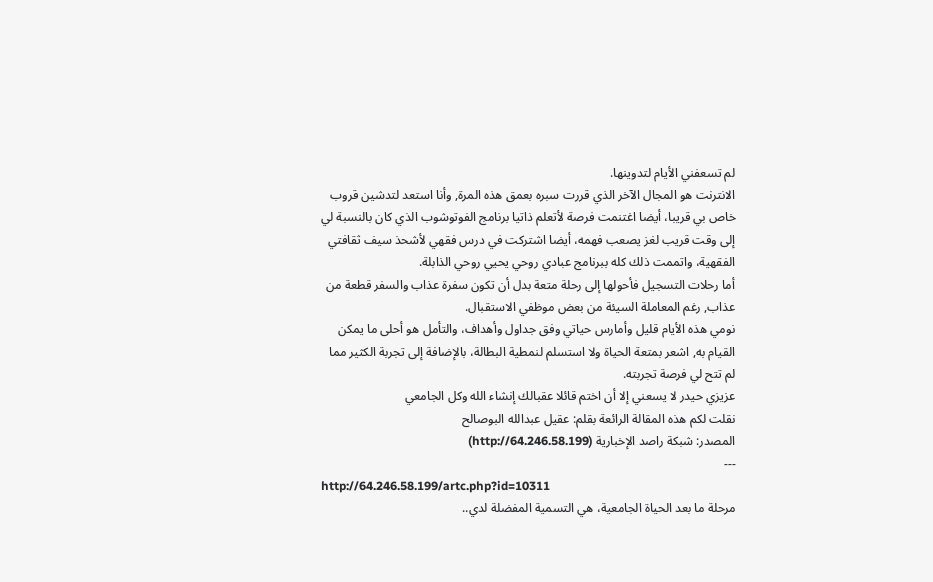لم تسعفني الأيام لتدوينها.
الانترنت هو المجال الآخر الذي قررت سبره بعمق هذه المرة, وأنا استعد لتدشين قروب خاص بي قريبا، أيضا اغتنمت فرصة لأتعلم ذاتيا برنامج الفوتوشوب الذي كان بالنسبة لي إلى وقت قريب لغز يصعب فهمه، أيضا اشتركت في درس فقهي لأشحذ سيف ثقافتي الفقهية، واتممت ذلك كله ببرنامج عبادي روحي يحيي روحي الذابلة.
أما رحلات التسجيل فأحولها إلى رحلة متعة بدل أن تكون سفرة عذاب والسفر قطعة من عذاب, رغم المعاملة السيئة من بعض موظفي الاستقبال.
نومي هذه الأيام قليل وأمارس حياتي وفق جداول وأهداف، والتأمل هو أحلى ما يمكن القيام به, اشعر بمتعة الحياة ولا استسلم لنمطية البطالة، بالإضافة إلى تجربة الكثير مما لم تتح لي فرصة تجربته.
عزيزي حيدر لا يسعني إلا أن اختم قائلا عقبالك إنشاء الله وكل الجامعي
نقلت لكم هذه المقالة الرائعة بقلم: عقيل عبدالله البوصالح
المصدر: شبكة راصد الإخبارية (http://64.246.58.199)
---
http://64.246.58.199/artc.php?id=10311
مرحلة ما بعد الحياة الجامعية، هي التسمية المفضلة لدي..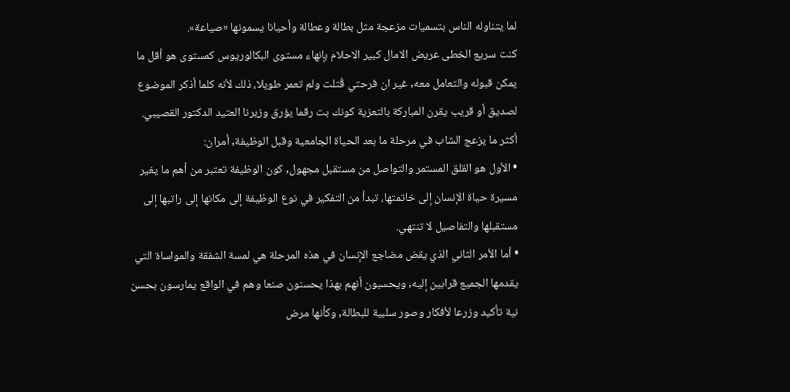لما يتناوله الناس بتسميات مزعجة مثل بطالة وعطالة وأحيانا يسمونها «صياعة».
كنت سريع الخطى عريض الامال كبير الاحلام بإنهاء مستوى البكالوريوس كمستوى هو أقل ما يمكن قبوله والتعامل معه, غير ان فرحتي قُتلت ولم تعمر طويلا، ذلك لأنه كلما أذكر الموضوع لصديق أو قريب يقرن المباركة بالتعزية كونك بت رقما يؤرق وزيرنا العتيد الدكتور القصيبي.
أكثر ما يزعج الشاب في مرحلة ما بعد الحياة الجامعية وقبل الوظيفة, أمران:
• الأول هو القلق المستمر والتواصل من مستقبل مجهول, كون الوظيفة تعتبر من أهم ما يغير مسيرة حياة الإنسان إلى خاتمتها، تبدأ من التفكير في نوع الوظيفة إلى مكانها إلى راتبها إلى مستقبلها والتفاصيل لا تنتهي.
• أما الأمر الثاني الذي يقض مضاجع الإنسان في هذه المرحلة هي لمسة الشفقة والمواساة التي يقدمها الجميع قرابين إليه, ويحسبون أنهم بهذا يحسنون صنعا وهم في الواقع يمارسون بحسن نية تأكيد وزرعا لأفكار وصور سلبية للبطالة, وكأنها مرض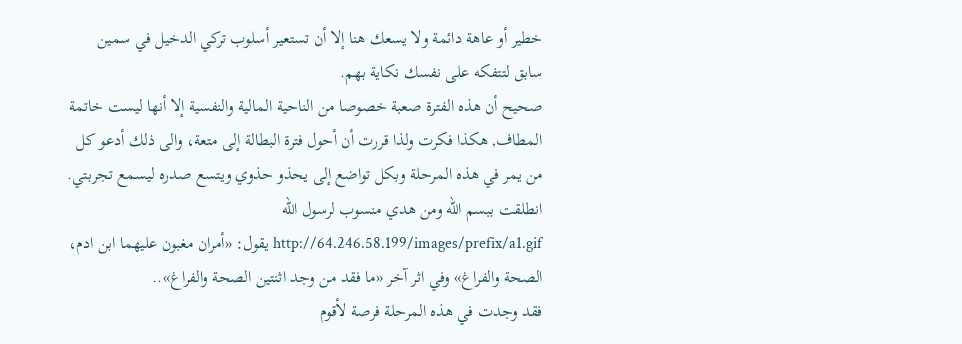خطير أو عاهة دائمة ولا يسعك هنا إلا أن تستعير أسلوب تركي الدخيل في سمين سابق لتتفكه على نفسك نكاية بهم.
صحيح أن هذه الفترة صعبة خصوصا من الناحية المالية والنفسية إلا أنها ليست خاتمة المطاف, هكذا فكرت ولذا قررت أن أحول فترة البطالة إلى متعة، والى ذلك أدعو كل من يمر في هذه المرحلة وبكل تواضع إلى يحذو حذوي ويتسع صدره ليسمع تجربتي.
انطلقت ببسم الله ومن هدي منسوب لرسول الله http://64.246.58.199/images/prefix/a1.gif يقول: «أمران مغبون عليهما ابن ادم، الصحة والفراغ» وفي اثر آخر «ما فقد من وجد اثنتين الصحة والفراغ»..
فقد وجدت في هذه المرحلة فرصة لأقوم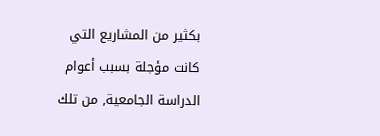بكثير من المشاريع التي كانت مؤجلة بسبب أعوام الدراسة الجامعية, من تلك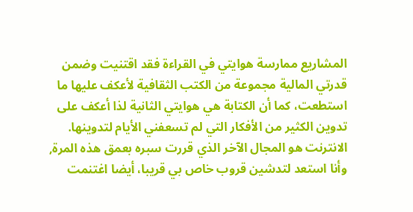المشاريع ممارسة هوايتي في القراءة فقد اقتنيت وضمن قدرتي المالية مجموعة من الكتب الثقافية لأعكف عليها ما استطعت، كما أن الكتابة هي هوايتي الثانية لذا أعكف على تدوين الكثير من الأفكار التي لم تسعفني الأيام لتدوينها.
الانترنت هو المجال الآخر الذي قررت سبره بعمق هذه المرة, وأنا استعد لتدشين قروب خاص بي قريبا، أيضا اغتنمت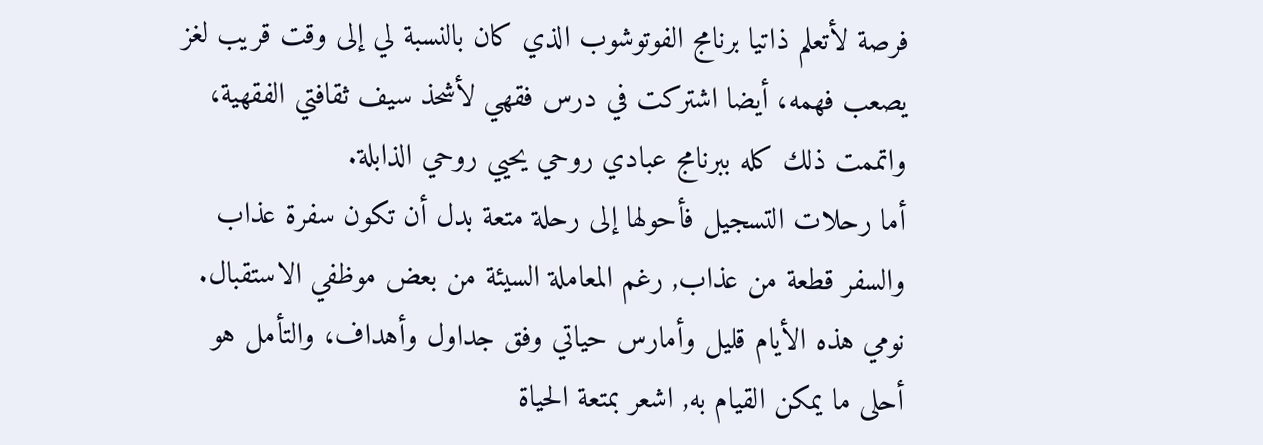فرصة لأتعلم ذاتيا برنامج الفوتوشوب الذي كان بالنسبة لي إلى وقت قريب لغز يصعب فهمه، أيضا اشتركت في درس فقهي لأشحذ سيف ثقافتي الفقهية، واتممت ذلك كله ببرنامج عبادي روحي يحيي روحي الذابلة.
أما رحلات التسجيل فأحولها إلى رحلة متعة بدل أن تكون سفرة عذاب والسفر قطعة من عذاب, رغم المعاملة السيئة من بعض موظفي الاستقبال.
نومي هذه الأيام قليل وأمارس حياتي وفق جداول وأهداف، والتأمل هو أحلى ما يمكن القيام به, اشعر بمتعة الحياة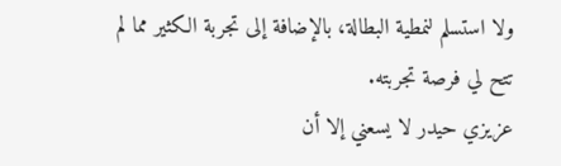ولا استسلم لنمطية البطالة، بالإضافة إلى تجربة الكثير مما لم تتح لي فرصة تجربته.
عزيزي حيدر لا يسعني إلا أن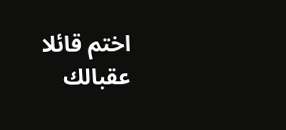اختم قائلا عقبالك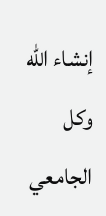إنشاء الله وكل الجامعي